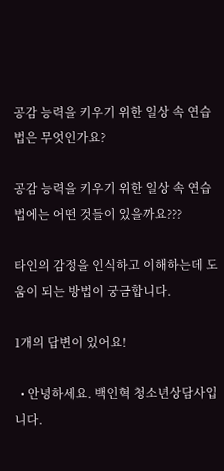공감 능력을 키우기 위한 일상 속 연습법은 무엇인가요?

공감 능력을 키우기 위한 일상 속 연습법에는 어떤 것들이 있을까요???

타인의 감정을 인식하고 이해하는데 도움이 되는 방법이 궁금합니다.

1개의 답변이 있어요!

  • 안녕하세요. 백인혁 청소년상담사입니다.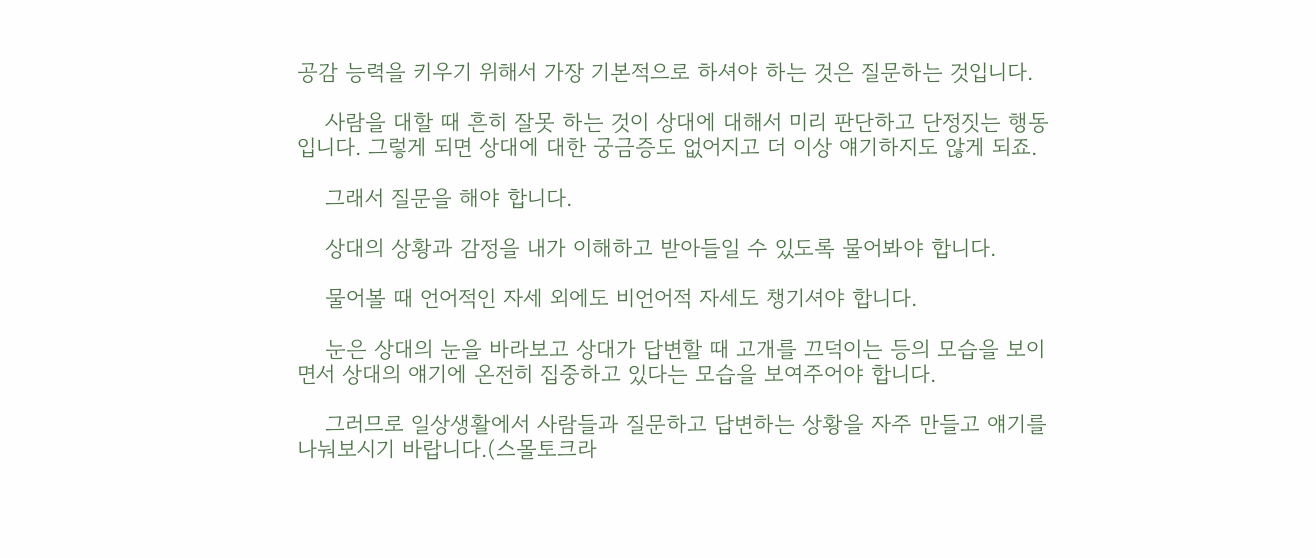공감 능력을 키우기 위해서 가장 기본적으로 하셔야 하는 것은 질문하는 것입니다.

    사람을 대할 때 흔히 잘못 하는 것이 상대에 대해서 미리 판단하고 단정짓는 행동입니다. 그렇게 되면 상대에 대한 궁금증도 없어지고 더 이상 얘기하지도 않게 되죠.

    그래서 질문을 해야 합니다.

    상대의 상황과 감정을 내가 이해하고 받아들일 수 있도록 물어봐야 합니다.

    물어볼 때 언어적인 자세 외에도 비언어적 자세도 챙기셔야 합니다.

    눈은 상대의 눈을 바라보고 상대가 답변할 때 고개를 끄덕이는 등의 모습을 보이면서 상대의 얘기에 온전히 집중하고 있다는 모습을 보여주어야 합니다.

    그러므로 일상생활에서 사람들과 질문하고 답변하는 상황을 자주 만들고 얘기를 나눠보시기 바랍니다.(스몰토크라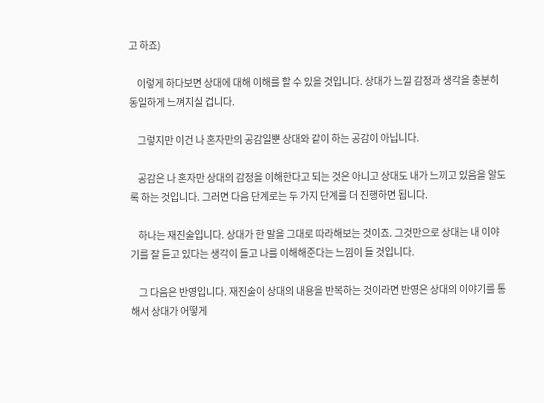고 하죠)

    이렇게 하다보면 상대에 대해 이해를 할 수 있을 것입니다. 상대가 느낄 감정과 생각을 충분히 동일하게 느껴지실 겁니다.

    그렇지만 이건 나 혼자만의 공감일뿐 상대와 같이 하는 공감이 아닙니다.

    공감은 나 혼자만 상대의 감정을 이해한다고 되는 것은 아니고 상대도 내가 느끼고 있음을 알도록 하는 것입니다. 그러면 다음 단계로는 두 가지 단계를 더 진행하면 됩니다.

    하나는 재진술입니다. 상대가 한 말을 그대로 따라해보는 것이죠. 그것만으로 상대는 내 이야기를 잘 듣고 있다는 생각이 들고 나를 이해해준다는 느낌이 들 것입니다.

    그 다음은 반영입니다. 재진술이 상대의 내용을 반복하는 것이라면 반영은 상대의 이야기를 통해서 상대가 어떻게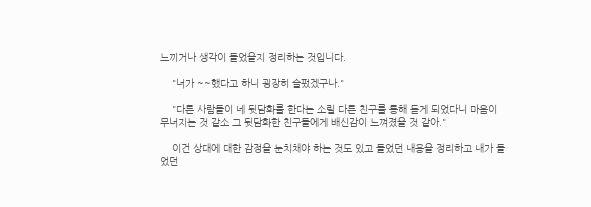느끼거나 생각이 들었을지 정리하는 것입니다.

    "너가 ~~했다고 하니 굉장히 슬펐겠구나."

    "다른 사람들이 네 뒷담화를 한다는 소릴 다른 친구를 통해 듣게 되었다니 마음이 무너지는 것 같소 그 뒷담화한 친구들에게 배신감이 느껴졌을 것 같아."

    이건 상대에 대한 감정을 눈치채야 하는 것도 있고 들었던 내용을 정리하고 내가 들었던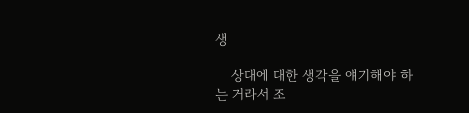생

    상대에 대한 생각을 얘기해야 하는 거라서 조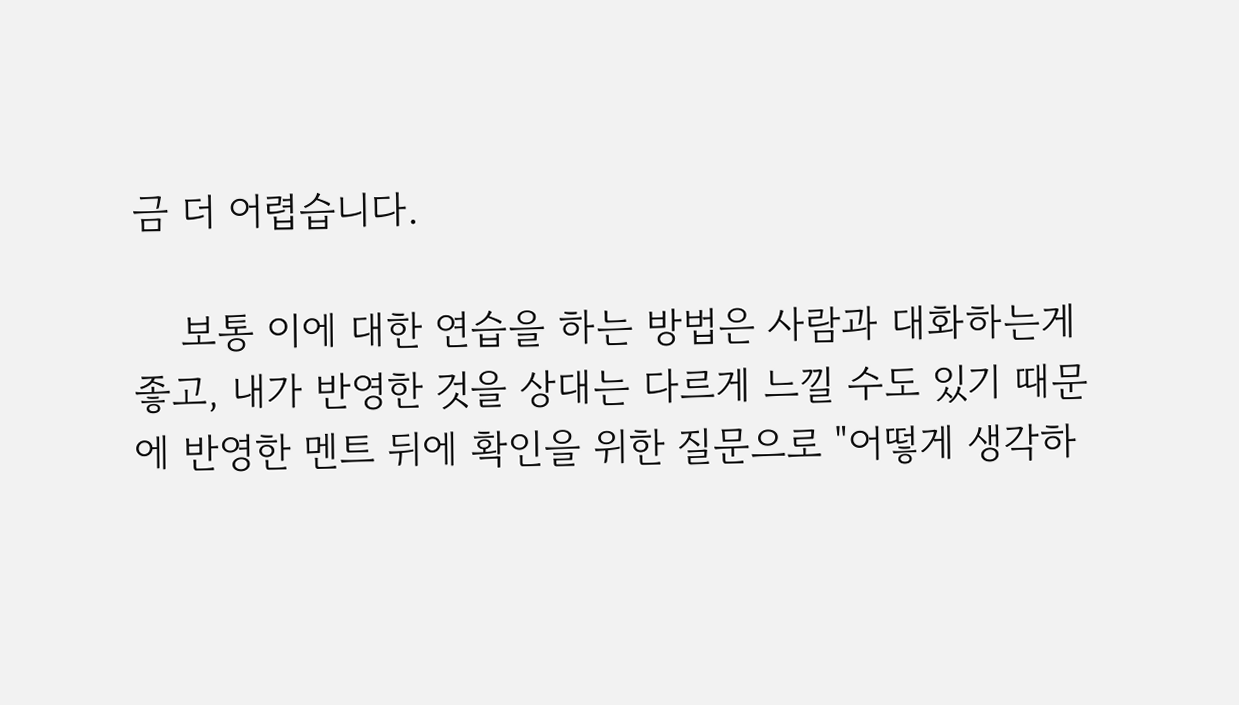금 더 어렵습니다.

    보통 이에 대한 연습을 하는 방법은 사람과 대화하는게 좋고, 내가 반영한 것을 상대는 다르게 느낄 수도 있기 때문에 반영한 멘트 뒤에 확인을 위한 질문으로 "어떻게 생각하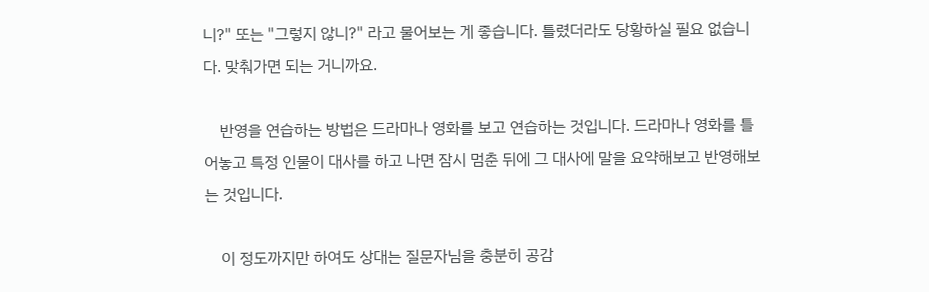니?" 또는 "그렇지 않니?" 라고 물어보는 게 좋습니다. 틀렸더라도 당황하실 필요 없습니다. 맞춰가면 되는 거니까요.

    반영을 연습하는 방법은 드라마나 영화를 보고 연습하는 것입니다. 드라마나 영화를 틀어놓고 특정 인물이 대사를 하고 나면 잠시 멈춘 뒤에 그 대사에 말을 요약해보고 반영해보는 것입니다.

    이 정도까지만 하여도 상대는 질문자님을 충분히 공감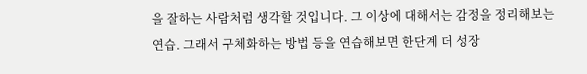을 잘하는 사람처럼 생각할 것입니다. 그 이상에 대해서는 감정을 정리해보는 연습. 그래서 구체화하는 방법 등을 연습해보면 한단계 더 성장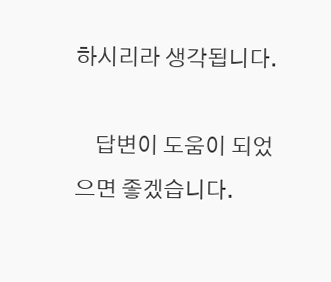하시리라 생각됩니다.

    답변이 도움이 되었으면 좋겠습니다.